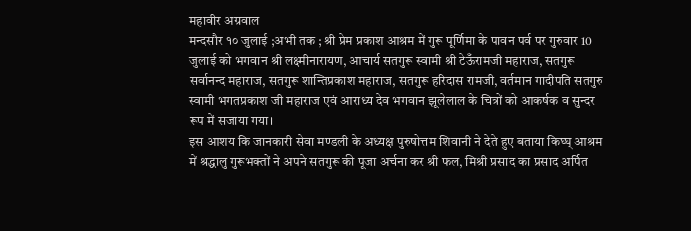महावीर अग्रवाल
मन्दसौर १० जुलाई ;अभी तक ; श्री प्रेम प्रकाश आश्रम में गुरू पूर्णिमा के पावन पर्व पर गुरुवार 10 जुलाई को भगवान श्री लक्ष्मीनारायण, आचार्य सतगुरू स्वामी श्री टेऊँरामजी महाराज, सतगुरू सर्वानन्द महाराज, सतगुरू शान्तिप्रकाश महाराज, सतगुरू हरिदास रामजी, वर्तमान गादीपति सतगुरु स्वामी भगतप्रकाश जी महाराज एवं आराध्य देव भगवान झूलेलाल के चित्रों को आकर्षक व सुन्दर रूप में सजाया गया।
इस आशय कि जानकारी सेवा मण्डली के अध्यक्ष पुरुषोत्तम शिवानी ने देते हुए बताया किघ्घ् आश्रम में श्रद्धालु गुरूभक्तों ने अपने सतगुरू की पूजा अर्चना कर श्री फल, मिश्री प्रसाद का प्रसाद अर्पित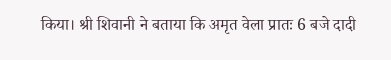किया। श्री शिवानी ने बताया कि अमृत वेला प्रातः 6 बजे दादी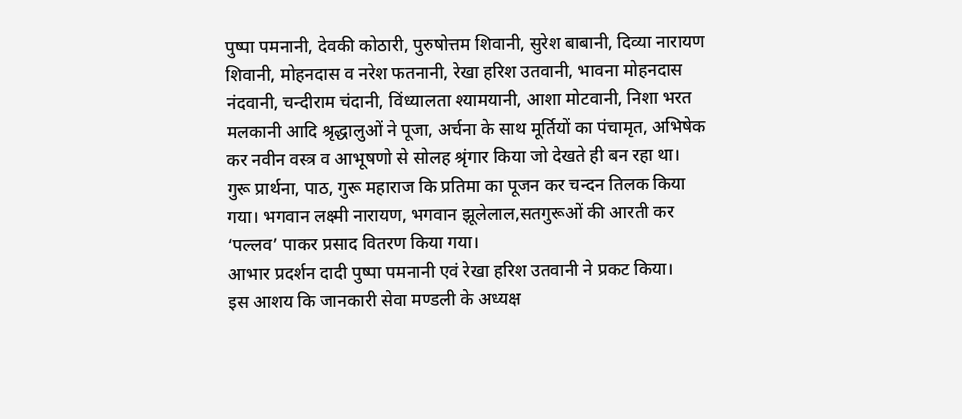पुष्पा पमनानी, देवकी कोठारी, पुरुषोत्तम शिवानी, सुरेश बाबानी, दिव्या नारायण शिवानी, मोहनदास व नरेश फतनानी, रेखा हरिश उतवानी, भावना मोहनदास नंदवानी, चन्दीराम चंदानी, विंध्यालता श्यामयानी, आशा मोटवानी, निशा भरत मलकानी आदि श्रृद्धालुओं ने पूजा, अर्चना के साथ मूर्तियों का पंचामृत, अभिषेक कर नवीन वस्त्र व आभूषणो से सोलह श्रृंगार किया जो देखते ही बन रहा था। गुरू प्रार्थना, पाठ, गुरू महाराज कि प्रतिमा का पूजन कर चन्दन तिलक किया गया। भगवान लक्ष्मी नारायण, भगवान झूलेलाल,सतगुरूओं की आरती कर ‘पल्लव’ पाकर प्रसाद वितरण किया गया।
आभार प्रदर्शन दादी पुष्पा पमनानी एवं रेखा हरिश उतवानी ने प्रकट किया।
इस आशय कि जानकारी सेवा मण्डली के अध्यक्ष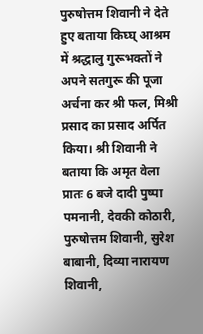पुरुषोत्तम शिवानी ने देते हुए बताया किघ्घ् आश्रम में श्रद्धालु गुरूभक्तों ने अपने सतगुरू की पूजा अर्चना कर श्री फल, मिश्री प्रसाद का प्रसाद अर्पित किया। श्री शिवानी ने बताया कि अमृत वेला प्रातः 6 बजे दादी पुष्पा पमनानी, देवकी कोठारी, पुरुषोत्तम शिवानी, सुरेश बाबानी, दिव्या नारायण शिवानी,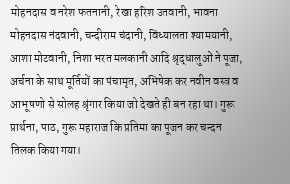मोहनदास व नरेश फतनानी, रेखा हरिश उतवानी, भावना मोहनदास नंदवानी, चन्दीराम चंदानी, विंध्यालता श्यामयानी, आशा मोटवानी, निशा भरत मलकानी आदि श्रृद्धालुओं ने पूजा, अर्चना के साथ मूर्तियों का पंचामृत, अभिषेक कर नवीन वस्त्र व आभूषणो से सोलह श्रृंगार किया जो देखते ही बन रहा था। गुरू प्रार्थना, पाठ, गुरू महाराज कि प्रतिमा का पूजन कर चन्दन तिलक किया गया।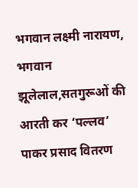भगवान लक्ष्मी नारायण, भगवान झूलेलाल,सतगुरूओं की आरती कर ‘पल्लव’ पाकर प्रसाद वितरण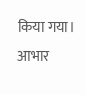किया गया।
आभार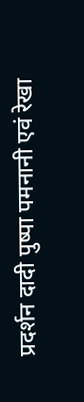प्रदर्शन दादी पुष्पा पमनानी एवं रेखा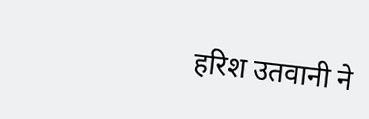हरिश उतवानी ने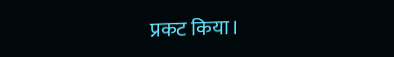प्रकट किया।